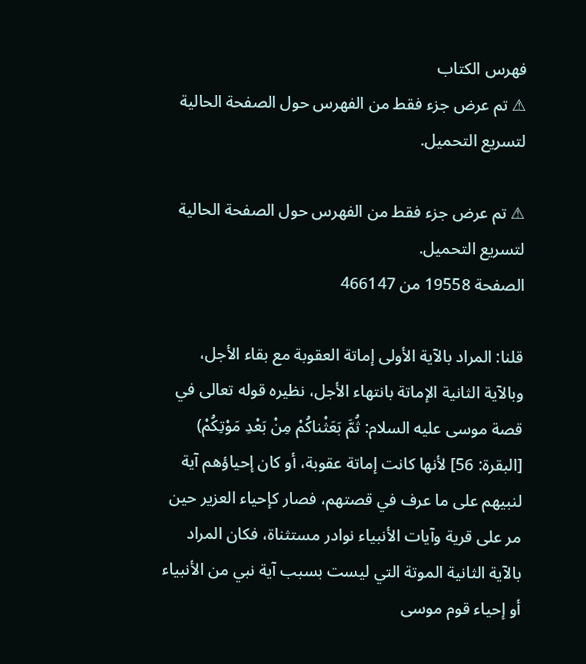فهرس الكتاب
⚠ تم عرض جزء فقط من الفهرس حول الصفحة الحالية لتسريع التحميل.

⚠ تم عرض جزء فقط من الفهرس حول الصفحة الحالية لتسريع التحميل.
الصفحة 19558 من 466147

قلنا: المراد بالآية الأولى إماتة العقوبة مع بقاء الأجل، وبالآية الثانية الإماتة بانتهاء الأجل، نظيره قوله تعالى في قصة موسى عليه السلام: ثُمَّ بَعَثْناكُمْ مِنْ بَعْدِ مَوْتِكُمْ) [البقرة: 56] لأنها كانت إماتة عقوبة، أو كان إحياؤهم آية لنبيهم على ما عرف في قصتهم، فصار كإحياء العزير حين مر على قرية وآيات الأنبياء نوادر مستثناة، فكان المراد بالآية الثانية الموتة التي ليست بسبب آية نبي من الأنبياء أو إحياء قوم موسى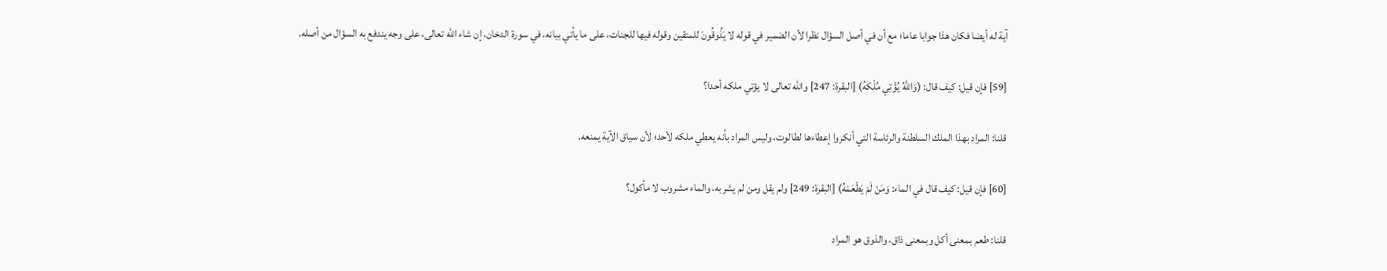آية له أيضا فكان هذا جوابا عاما؛ مع أن في أصل السؤال نظرا لأن الضمير في قوله لا يَذُوقُونَ للمتقين وقوله فيها للجنات، على ما يأتي بيانه، في سورة الدخان، إن شاء الله تعالى، على وجه يندفع به السؤال من أصله.

[59] فإن قيل: كيف قال: (وَاللَّهُ يُؤْتِي مُلْكَهُ) [البقرة: 247] والله تعالى لا يؤتي ملكه أحدا؟

قلنا: المراد بهذا الملك السلطنة والرئاسة التي أنكروا إعطاءها لطالوت، وليس المراد بأنه يعطي ملكه لأحد؛ لأن سياق الآية يمنعه.

[60] فإن قيل: كيف قال في الماء: وَمَنْ لَمْ يَطْعَمْهُ) [البقرة: 249] ولم يقل ومن لم يشربه، والماء مشروب لا مأكول؟

قلنا: طعم بمعنى أكل وبمعنى ذاق، والذوق هو المراد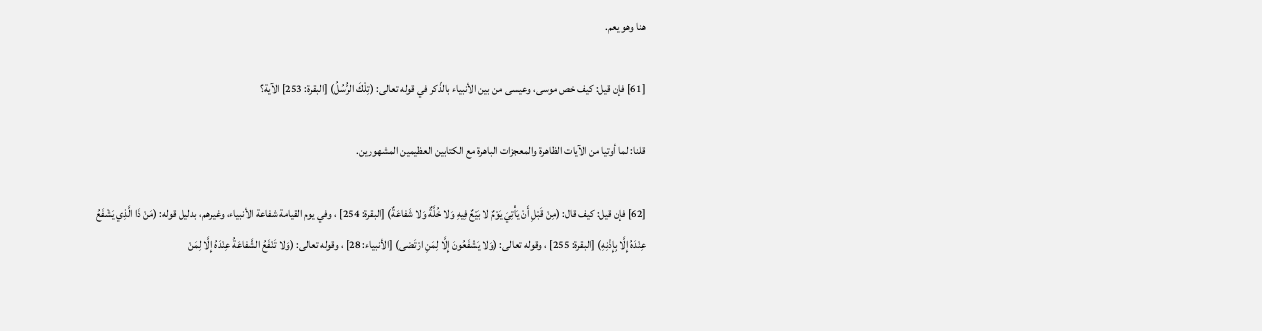هنا وهو يعم.

[61] فإن قيل: كيف خص موسى، وعيسى من بين الأنبياء بالذّكر في قوله تعالى: (تِلْكَ الرُّسُلُ) [البقرة: 253] الآية؟

قلنا: لما أوتيا من الآيات الظاهرة والمعجزات الباهرة مع الكتابين العظيمين المشهورين.

[62] فإن قيل: كيف قال: (مِنْ قَبْلِ أَنْ يَأْتِيَ يَوْمٌ لا بَيْعٌ فِيهِ وَلا خُلَّةٌ وَلا شَفاعَةٌ) [البقرة: 254] ، وفي يوم القيامة شفاعة الأنبياء، وغيرهم، بدليل قوله: (مَنْ ذَا الَّذِي يَشْفَعُ عِنْدَهُ إِلَّا بِإِذْنِهِ) [البقرة: 255] ، وقوله تعالى: (وَلا يَشْفَعُونَ إِلَّا لِمَنِ ارْتَضى) [الأنبياء: 28] ، وقوله تعالى: (وَلا تَنْفَعُ الشَّفاعَةُ عِنْدَهُ إِلَّا لِمَنْ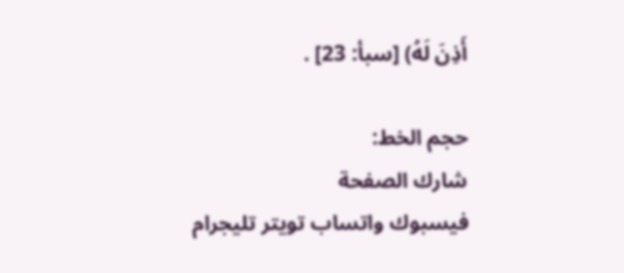أَذِنَ لَهُ) [سبأ: 23] .

حجم الخط:
شارك الصفحة
فيسبوك واتساب تويتر تليجرام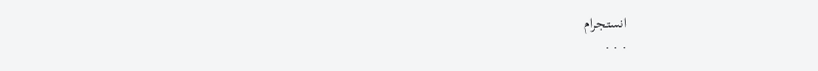انستجرام
. . .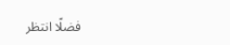فضلًا انتظر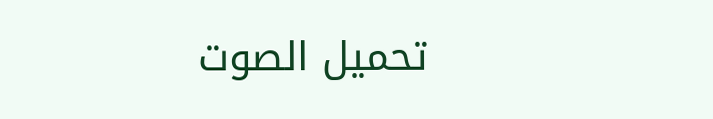تحميل الصوت